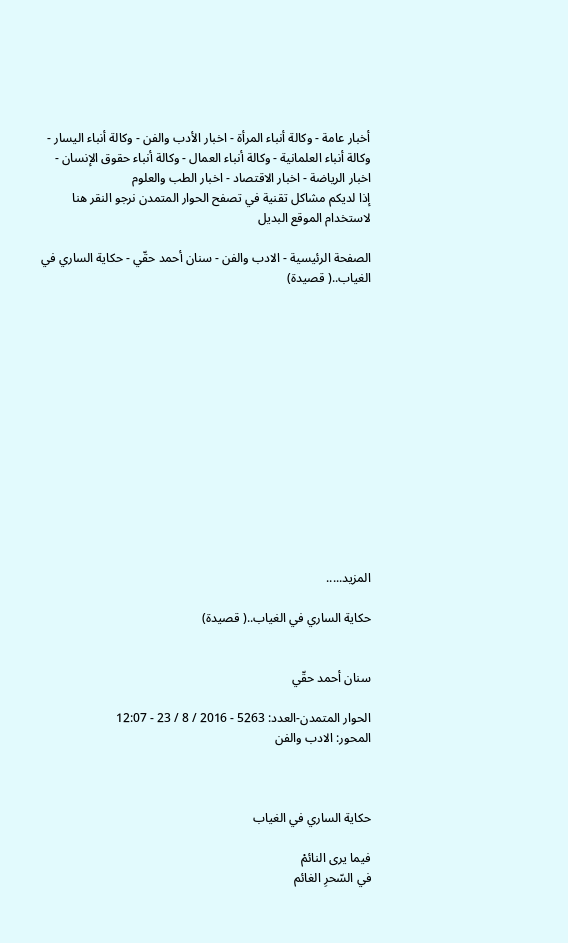أخبار عامة - وكالة أنباء المرأة - اخبار الأدب والفن - وكالة أنباء اليسار - وكالة أنباء العلمانية - وكالة أنباء العمال - وكالة أنباء حقوق الإنسان - اخبار الرياضة - اخبار الاقتصاد - اخبار الطب والعلوم
إذا لديكم مشاكل تقنية في تصفح الحوار المتمدن نرجو النقر هنا لاستخدام الموقع البديل

الصفحة الرئيسية - الادب والفن - سنان أحمد حقّي - حكاية الساري في الغياب..( قصيدة)














المزيد.....

حكاية الساري في الغياب..( قصيدة)


سنان أحمد حقّي

الحوار المتمدن-العدد: 5263 - 2016 / 8 / 23 - 12:07
المحور: الادب والفن



حكاية الساري في الغياب

فيما يرى النائمْ
في السّحرِ الغائم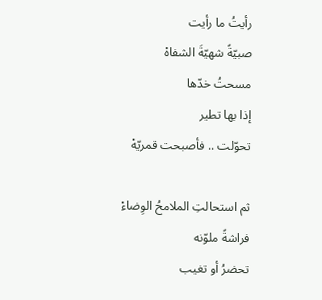رأيتُ ما رأيت
صبيّةً شهيّةَ الشفاهْ
مسحتُ خدّها
إذا بها تطير
تحوّلت .. فأصبحت قمريّهْ

ثم استحالتِ الملامحُ الوِضاءْ
فراشةً ملوّنه
تحضرُ أو تغيب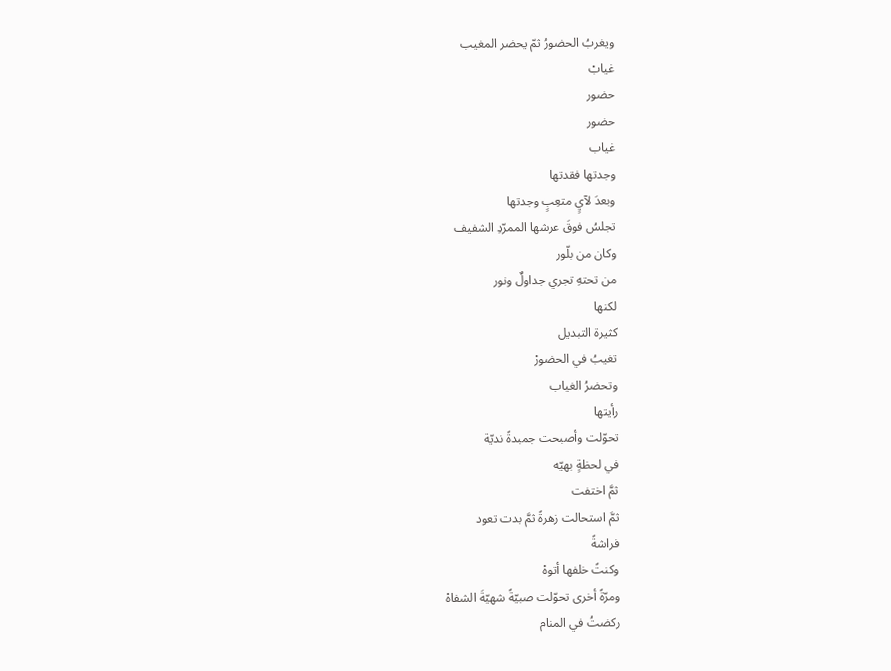ويغربُ الحضورُ ثمّ يحضر المغيب
غيابْ
حضور
حضور
غياب
وجدتها فقدتها
وبعدَ لآيٍ متعِبٍ وجدتها
تجلسُ فوقَ عرشها الممرّدِ الشفيف
وكان من بلّور
من تحتهِ تجري جداولٌ ونور
لكنها
كثيرة التبديل
تغيبُ في الحضورْ
وتحضرُ الغياب
رأيتها
تحوّلت وأصبحت جمبدةً نديّة
في لحظةٍ بهيّه
ثمَّ اختفت
ثمَّ استحالت زهرةً ثمَّ بدت تعود
فراشةً
وكنتً خلفها أتوهْ
ومرّةً أخرى تحوّلت صبيّةً شهيّةَ الشفاهْ
ركضتُ في المنام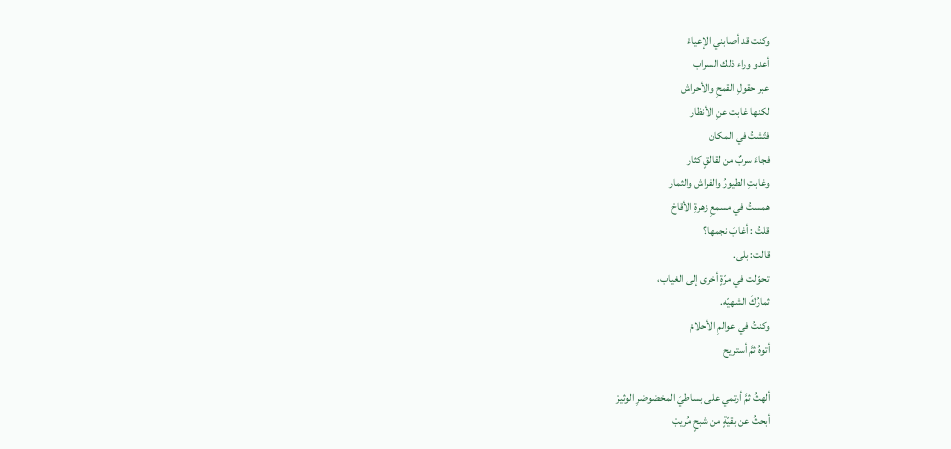وكنت قد أصابني الإعياءْ
أعدو وراء ذلك السراب
عبر حقولِ القمحِ والأحراش
لكنها غابت عنِ الأنظار
فتّشتُ في المكان
فجاءَ سربٌ من لقالقٍ كثار
وغابتِ الطيورُ والفراش والثمار
همستُ في مسمعِ زهرةِ الأقاحْ
قلتُ : أغابَ نجمها؟
قالت: بلى.
تحوّلت في مرّةٍ أخرى إلى الغياب،
ثمارُكَ الشهيّه.
وكنتُ في عوالمِ الأحلامْ
أتوهُ ثمَّ أستريح

ألهثُ ثمَّ أرتمي على بساطيَ المخضوضرِ الوثيرْ
أبحثُ عن بقيّةٍ من شبحٍ مُريبْ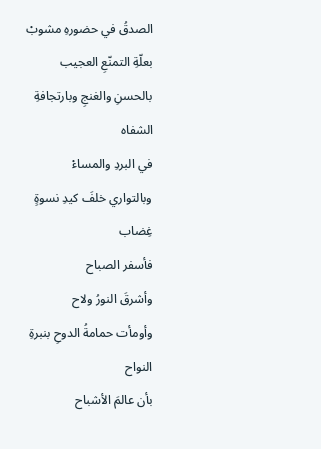الصدقُ في حضورهِ مشوبْ
بعلّةِ التمنّعِ العجيب
بالحسنِ والغنجِ وبارتجافةِ الشفاه
في البردِ والمساءْ
وبالتواري خلفَ كيدِ نسوةٍ غِضاب
فأسفر الصباح
وأشرقَ النورُ ولاح
وأومأت حمامةُ الدوحِ بنبرةِ النواح
بأن عالمَ الأشباح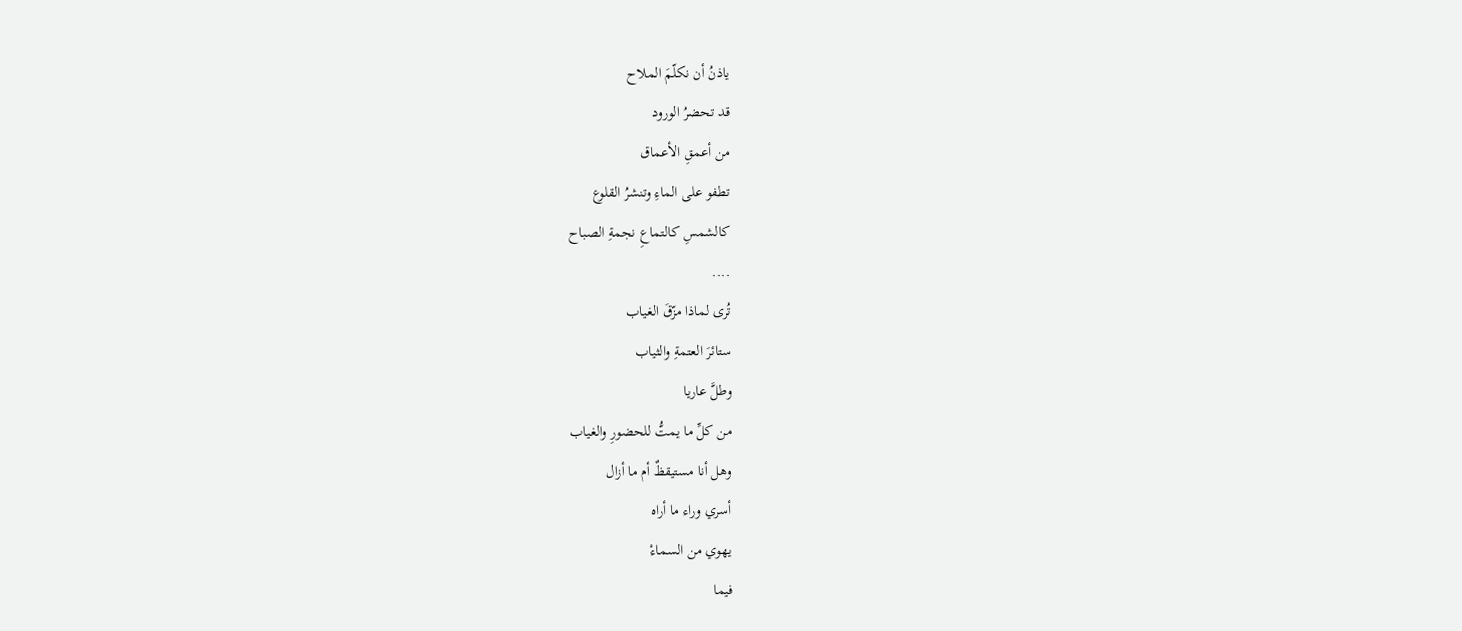ياذنُ أن نكلّمَ الملاح
قد تحضرُ الورود
من أعمقِ الأعماق
تطفو على الماءِ وتنشرُ القلوع
كالشمسِ كالتماعِ نجمةِ الصباح
....
تُرى لماذا مزّقَ الغياب
ستائرَ العتمةِ والثياب
وطلَّ عاريا
من كلِّ ما يمتُّ للحضورِ والغياب
وهل أنا مستيقظٌ أم ما أزال
أسري وراء ما أراه
يهوي من السماءْ
فيما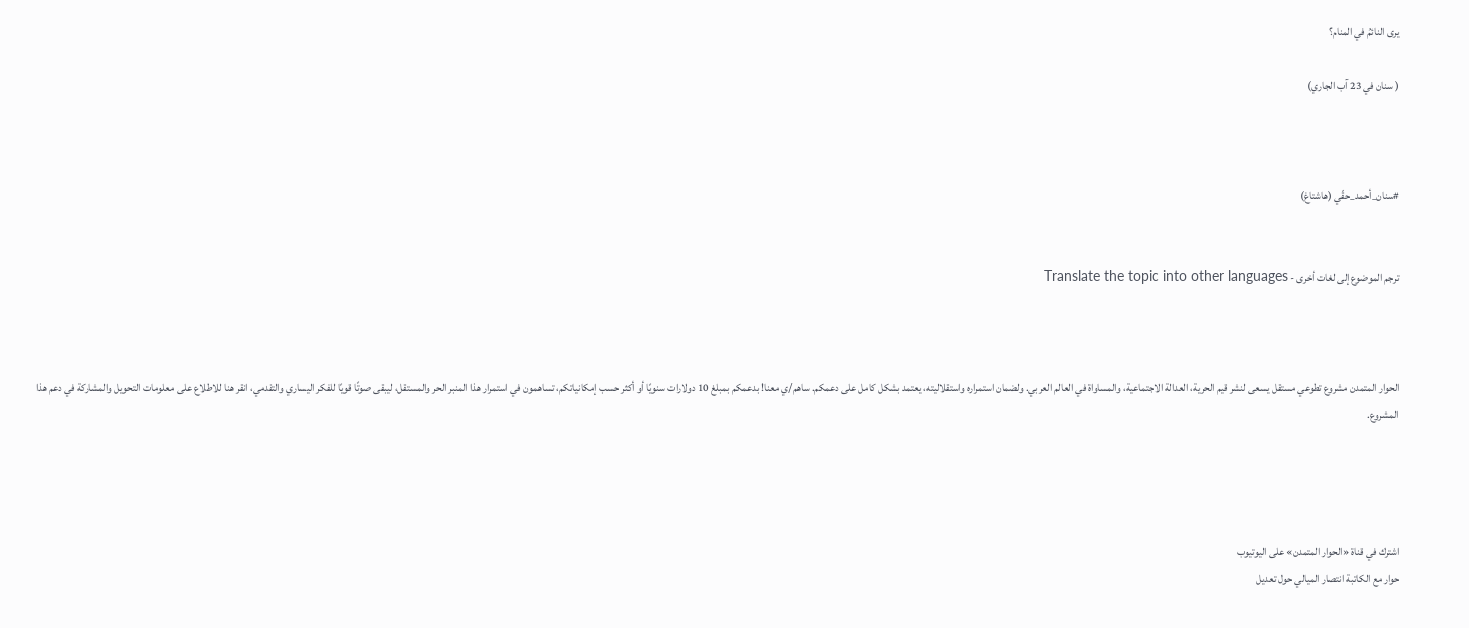يرى النائمُ في المنام؟

( سنان في 23 آب الجاري)



#سنان_أحمد_حقّي (هاشتاغ)


ترجم الموضوع إلى لغات أخرى - Translate the topic into other languages



الحوار المتمدن مشروع تطوعي مستقل يسعى لنشر قيم الحرية، العدالة الاجتماعية، والمساواة في العالم العربي. ولضمان استمراره واستقلاليته، يعتمد بشكل كامل على دعمكم. ساهم/ي معنا! بدعمكم بمبلغ 10 دولارات سنويًا أو أكثر حسب إمكانياتكم، تساهمون في استمرار هذا المنبر الحر والمستقل، ليبقى صوتًا قويًا للفكر اليساري والتقدمي، انقر هنا للاطلاع على معلومات التحويل والمشاركة في دعم هذا المشروع.




اشترك في قناة «الحوار المتمدن» على اليوتيوب
حوار مع الكاتبة انتصار الميالي حول تعديل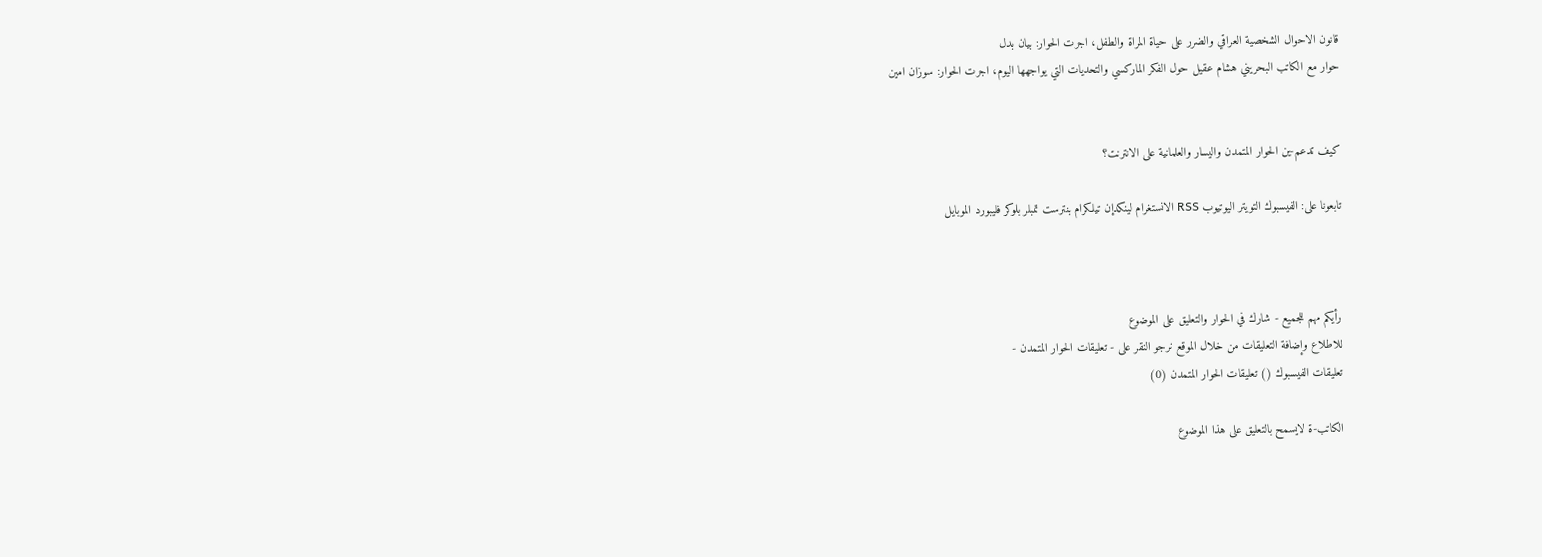قانون الاحوال الشخصية العراقي والضرر على حياة المراة والطفل، اجرت الحوار: بيان بدل
حوار مع الكاتب البحريني هشام عقيل حول الفكر الماركسي والتحديات التي يواجهها اليوم، اجرت الحوار: سوزان امين


كيف تدعم-ين الحوار المتمدن واليسار والعلمانية على الانترنت؟

تابعونا على: الفيسبوك التويتر اليوتيوب RSS الانستغرام لينكدإن تيلكرام بنترست تمبلر بلوكر فليبورد الموبايل



رأيكم مهم للجميع - شارك في الحوار والتعليق على الموضوع
للاطلاع وإضافة التعليقات من خلال الموقع نرجو النقر على - تعليقات الحوار المتمدن -
تعليقات الفيسبوك () تعليقات الحوار المتمدن (0)

الكاتب-ة لايسمح بالتعليق على هذا الموضوع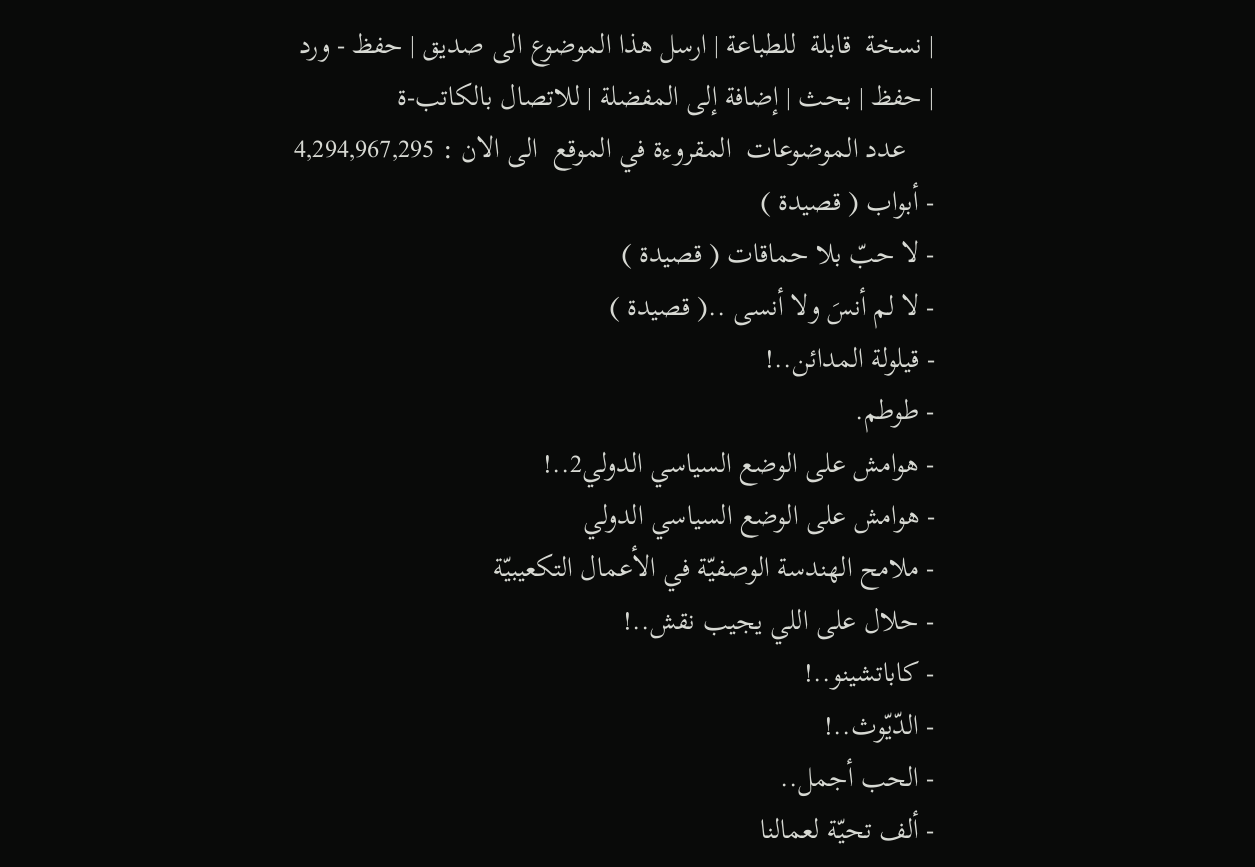| نسخة  قابلة  للطباعة | ارسل هذا الموضوع الى صديق | حفظ - ورد
| حفظ | بحث | إضافة إلى المفضلة | للاتصال بالكاتب-ة
    عدد الموضوعات  المقروءة في الموقع  الى الان : 4,294,967,295
- أبواب ( قصيدة )
- لا حبّ بلا حماقات ( قصيدة )
- لا لم أنسَ ولا أنسى ..( قصيدة )
- قيلولة المدائن..!
- طوطم.
- هوامش على الوضع السياسي الدولي2..!
- هوامش على الوضع السياسي الدولي
- ملامح الهندسة الوصفيّة في الأعمال التكعيبيّة
- حلال على اللي يجيب نقش..!
- كاباتشينو..!
- الدّيّوث..!
- الحب أجمل..
- ألف تحيّة لعمالنا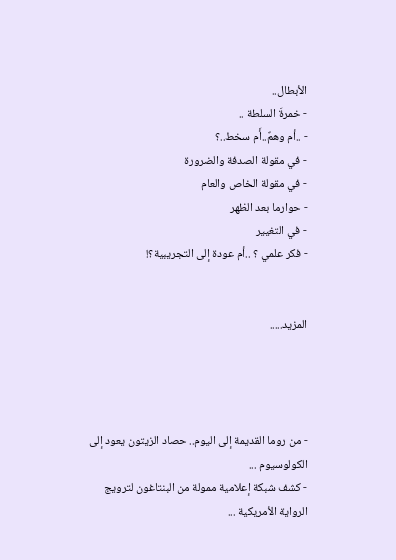الأبطال..
- خمرةَ السلطة ..
- ..أم وهمٌ..أَم سخط..؟
- في مقولة الصدفة والضرورة
- في مقولة الخاص والعام
- حوارما بعد الظهر
- في التغيير
- فكر علمي ؟ ..أم عودة إلى التجريبية؟!


المزيد.....




- من روما القديمة إلى اليوم.. حصاد الزيتون يعود إلى الكولوسيوم ...
- كشف شبكة إعلامية ممولة من البنتاغون لترويج الرواية الأمريكية ...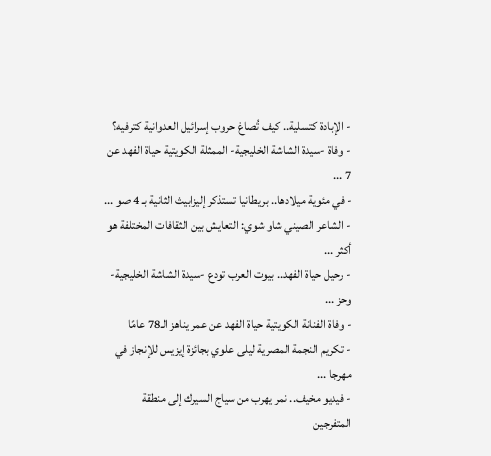- الإبادة كتسلية.. كيف تُصاغ حروب إسرائيل العدوانية كترفيه؟
- وفاة -سيدة الشاشة الخليجية- الممثلة الكويتية حياة الفهد عن 7 ...
- في مئوية ميلادها.. بريطانيا تستذكر إليزابيث الثانية بـ 4 صو ...
- الشاعر الصيني شاو شوي: التعايش بين الثقافات المختلفة هو أكثر ...
- رحيل حياة الفهد.. بيوت العرب تودع -سيدة الشاشة الخليجية- وحز ...
- وفاة الفنانة الكويتية حياة الفهد عن عمر يناهز الـ78 عامًا
- تكريم النجمة المصرية ليلى علوي بجائزة إيزيس للإنجاز في مهرجا ...
- فيديو مخيف.. نمر يهرب من سياج السيرك إلى منطقة المتفرجين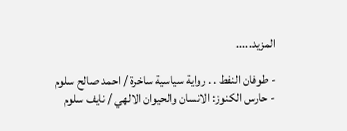المزيد.....

- طوفان النفط . . رواية سياسية ساخرة / احمد صالح سلوم
- حارس الكنوز: الانسان والحيوان الالهي / نايف سلوم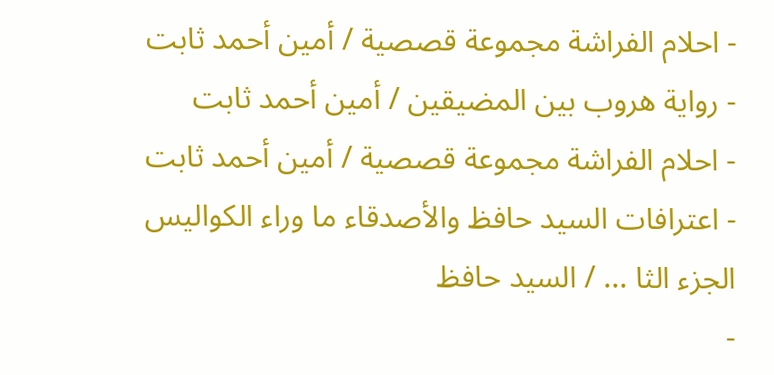- احلام الفراشة مجموعة قصصية / أمين أحمد ثابت
- رواية هروب بين المضيقين / أمين أحمد ثابت
- احلام الفراشة مجموعة قصصية / أمين أحمد ثابت
- اعترافات السيد حافظ والأصدقاء ما وراء الكواليس الجزء الثا ... / السيد حافظ
-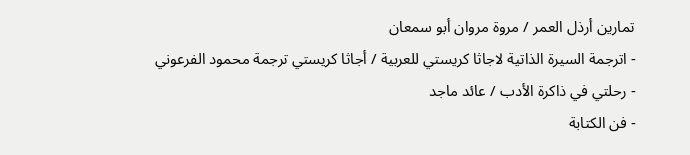تمارين أرذل العمر / مروة مروان أبو سمعان
- اترجمة السيرة الذاتية لاجاثا كريستي للعربية / أجاثا كريستي ترجمة محمود الفرعوني
- رحلتي في ذاكرة الأدب / عائد ماجد
- فن الكتابة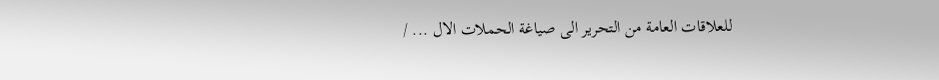للعلاقات العامة من التحرير الى صياغة الحملات الال ... /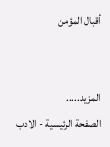أقبال المؤمن


المزيد.....
الصفحة الرئيسية - الادب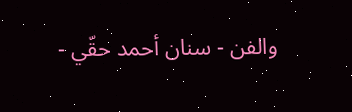والفن - سنان أحمد حقّي -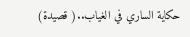حكاية الساري في الغياب..( قصيدة)